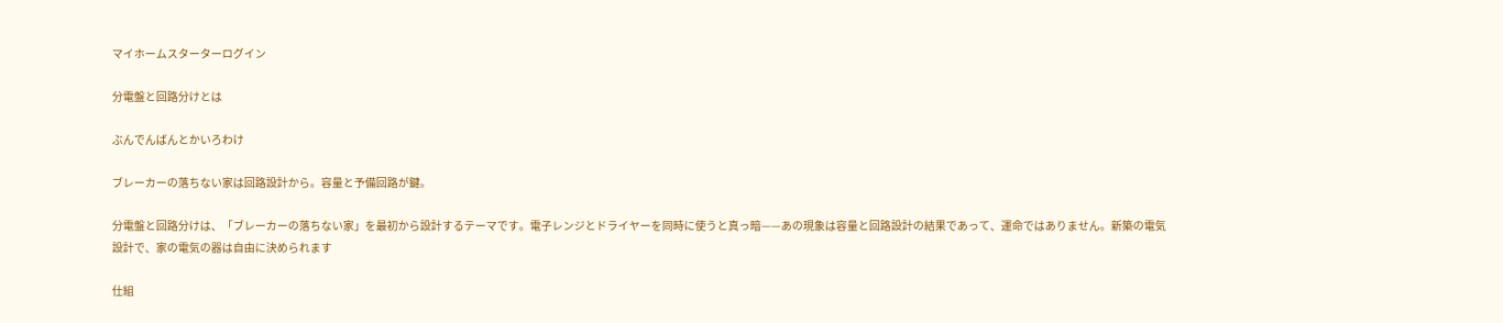マイホームスターターログイン

分電盤と回路分けとは

ぶんでんばんとかいろわけ

ブレーカーの落ちない家は回路設計から。容量と予備回路が鍵。

分電盤と回路分けは、「ブレーカーの落ちない家」を最初から設計するテーマです。電子レンジとドライヤーを同時に使うと真っ暗——あの現象は容量と回路設計の結果であって、運命ではありません。新築の電気設計で、家の電気の器は自由に決められます

仕組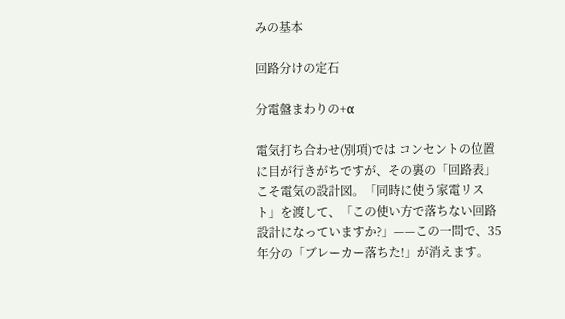みの基本

回路分けの定石

分電盤まわりの+α

電気打ち合わせ(別項)では コンセントの位置に目が行きがちですが、その裏の「回路表」こそ電気の設計図。「同時に使う家電リスト」を渡して、「この使い方で落ちない回路設計になっていますか?」——この一問で、35年分の「ブレーカー落ちた!」が消えます。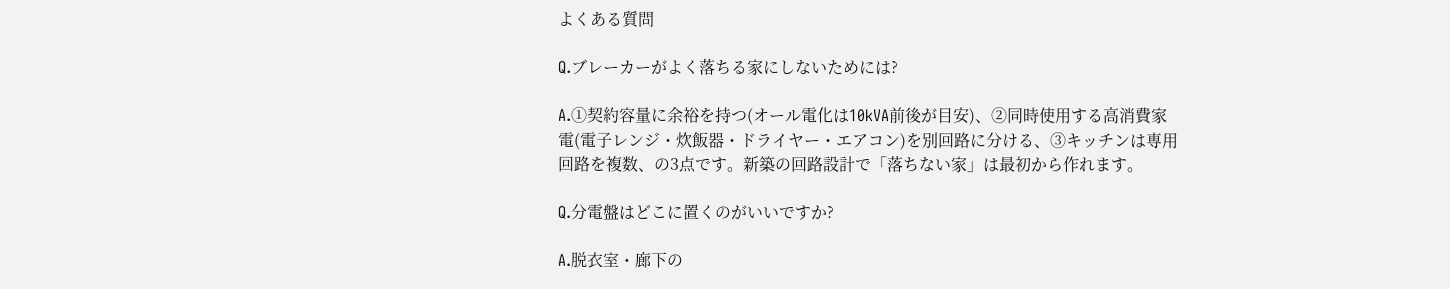よくある質問

Q.ブレーカーがよく落ちる家にしないためには?

A.①契約容量に余裕を持つ(オール電化は10kVA前後が目安)、②同時使用する高消費家電(電子レンジ・炊飯器・ドライヤー・エアコン)を別回路に分ける、③キッチンは専用回路を複数、の3点です。新築の回路設計で「落ちない家」は最初から作れます。

Q.分電盤はどこに置くのがいいですか?

A.脱衣室・廊下の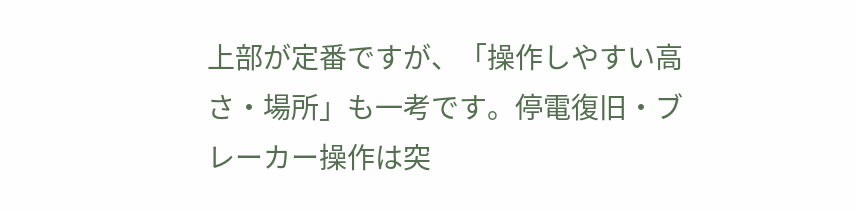上部が定番ですが、「操作しやすい高さ・場所」も一考です。停電復旧・ブレーカー操作は突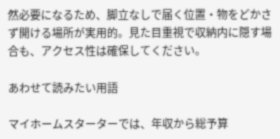然必要になるため、脚立なしで届く位置・物をどかさず開ける場所が実用的。見た目重視で収納内に隠す場合も、アクセス性は確保してください。

あわせて読みたい用語

マイホームスターターでは、年収から総予算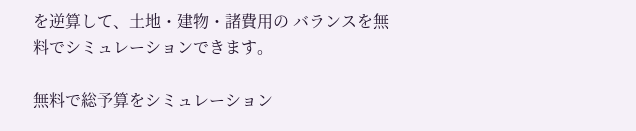を逆算して、土地・建物・諸費用の バランスを無料でシミュレーションできます。

無料で総予算をシミュレーション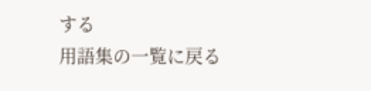する
用語集の一覧に戻る